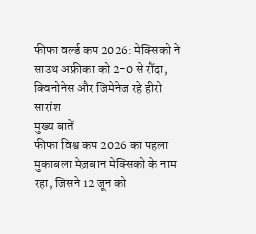फीफा वर्ल्ड कप 2026: मेक्सिको ने साउथ अफ्रीका को 2-0 से रौंदा, क्विनोनेस और जिमेनेज रहे हीरो
सारांश
मुख्य बातें
फीफा विश्व कप 2026 का पहला मुकाबला मेज़बान मेक्सिको के नाम रहा, जिसने 12 जून को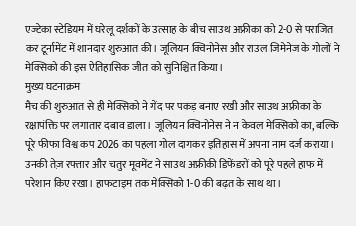एज्टेका स्टेडियम में घरेलू दर्शकों के उत्साह के बीच साउथ अफ्रीका को 2-0 से पराजित कर टूर्नामेंट में शानदार शुरुआत की। जूलियन क्विनोनेस और राउल जिमेनेज के गोलों ने मेक्सिको की इस ऐतिहासिक जीत को सुनिश्चित किया।
मुख्य घटनाक्रम
मैच की शुरुआत से ही मेक्सिको ने गेंद पर पकड़ बनाए रखी और साउथ अफ्रीका के रक्षापंक्ति पर लगातार दबाव डाला। जूलियन क्विनोनेस ने न केवल मेक्सिको का, बल्कि पूरे फीफा विश्व कप 2026 का पहला गोल दागकर इतिहास में अपना नाम दर्ज कराया। उनकी तेज़ रफ्तार और चतुर मूवमेंट ने साउथ अफ्रीकी डिफेंडरों को पूरे पहले हाफ में परेशान किए रखा। हाफटाइम तक मेक्सिको 1-0 की बढ़त के साथ था।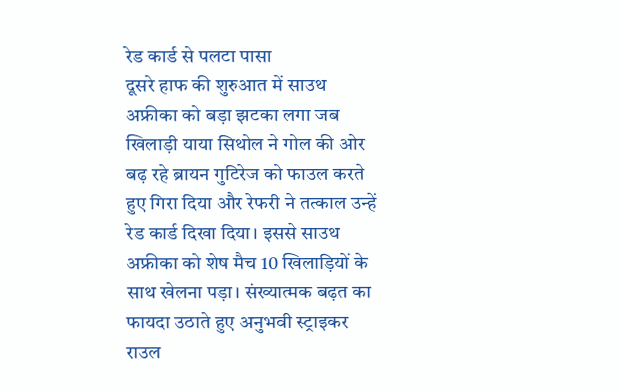रेड कार्ड से पलटा पासा
दूसरे हाफ की शुरुआत में साउथ अफ्रीका को बड़ा झटका लगा जब खिलाड़ी याया सिथोल ने गोल की ओर बढ़ रहे ब्रायन गुटिरेज को फाउल करते हुए गिरा दिया और रेफरी ने तत्काल उन्हें रेड कार्ड दिखा दिया। इससे साउथ अफ्रीका को शेष मैच 10 खिलाड़ियों के साथ खेलना पड़ा। संख्यात्मक बढ़त का फायदा उठाते हुए अनुभवी स्ट्राइकर राउल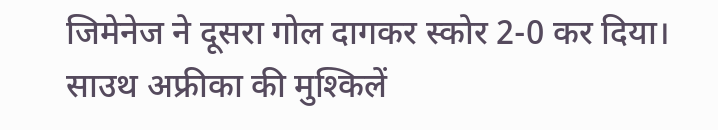जिमेनेज ने दूसरा गोल दागकर स्कोर 2-0 कर दिया।
साउथ अफ्रीका की मुश्किलें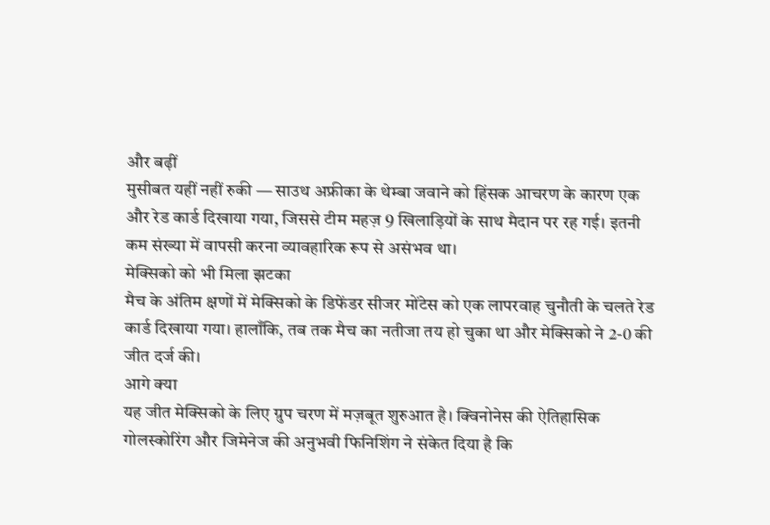और बढ़ीं
मुसीबत यहीं नहीं रुकी — साउथ अफ्रीका के थेम्बा जवाने को हिंसक आचरण के कारण एक और रेड कार्ड दिखाया गया, जिससे टीम महज़ 9 खिलाड़ियों के साथ मैदान पर रह गई। इतनी कम संख्या में वापसी करना व्यावहारिक रूप से असंभव था।
मेक्सिको को भी मिला झटका
मैच के अंतिम क्षणों में मेक्सिको के डिफेंडर सीजर मोंटेस को एक लापरवाह चुनौती के चलते रेड कार्ड दिखाया गया। हालाँकि, तब तक मैच का नतीजा तय हो चुका था और मेक्सिको ने 2-0 की जीत दर्ज की।
आगे क्या
यह जीत मेक्सिको के लिए ग्रुप चरण में मज़बूत शुरुआत है। क्विनोनेस की ऐतिहासिक गोलस्कोरिंग और जिमेनेज की अनुभवी फिनिशिंग ने संकेत दिया है कि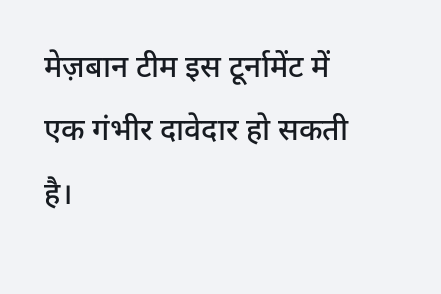मेज़बान टीम इस टूर्नामेंट में एक गंभीर दावेदार हो सकती है।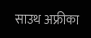साउथ अफ्रीका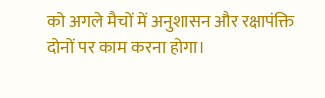को अगले मैचों में अनुशासन और रक्षापंक्ति दोनों पर काम करना होगा।